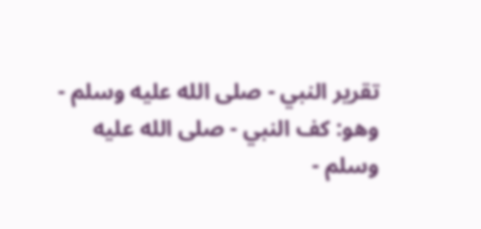تقرير النبي - صلى الله عليه وسلم - وهو: كف النبي - صلى الله عليه وسلم -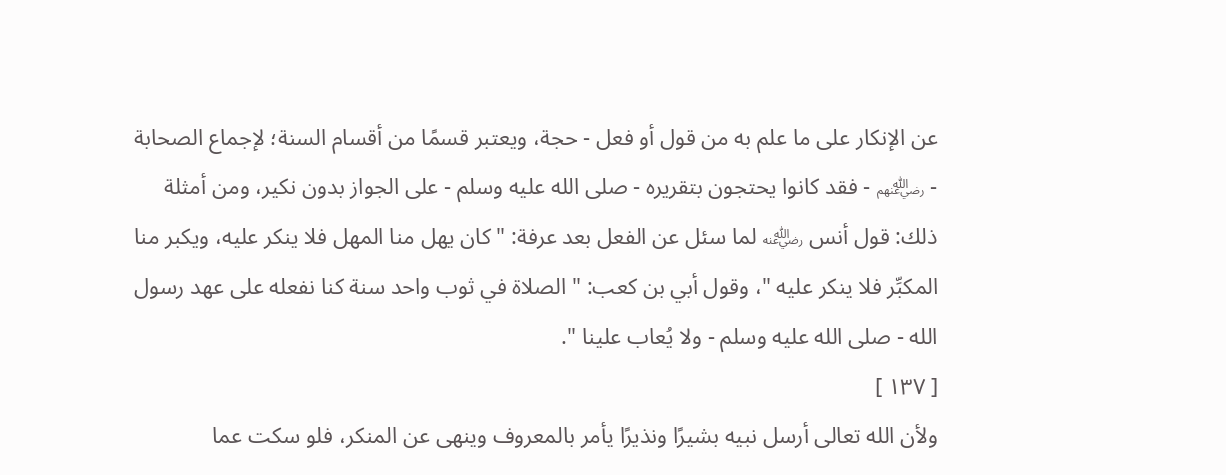عن الإنكار على ما علم به من قول أو فعل - حجة، ويعتبر قسمًا من أقسام السنة؛ لإجماع الصحابة - ﵃ - فقد كانوا يحتجون بتقريره - صلى الله عليه وسلم - على الجواز بدون نكير، ومن أمثلة ذلك: قول أنس ﵁ لما سئل عن الفعل بعد عرفة: " كان يهل منا المهل فلا ينكر عليه، ويكبر منا المكبِّر فلا ينكر عليه "، وقول أبي بن كعب: " الصلاة في ثوب واحد سنة كنا نفعله على عهد رسول الله - صلى الله عليه وسلم - ولا يُعاب علينا ".
[ ١٣٧ ]
ولأن الله تعالى أرسل نبيه بشيرًا ونذيرًا يأمر بالمعروف وينهى عن المنكر، فلو سكت عما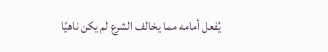يُفعل أمامه مما يخالف الشرع لم يكن ناهيًا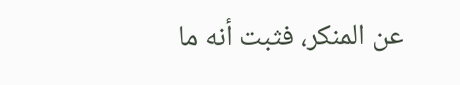عن المنكر، فثبت أنه ما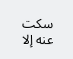سكت عنه إلا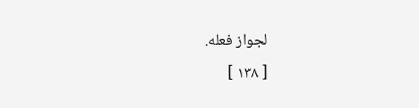لجواز فعله.
[ ١٣٨ ]